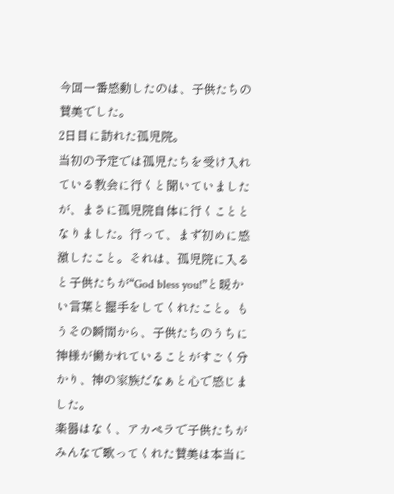今回一番感動したのは、子供たちの賛美でした。
2日目に訪れた孤児院。
当初の予定では孤児たちを受け入れている教会に行くと聞いていましたが、まさに孤児院自体に行くこととなりました。行って、まず初めに感激したこと。それは、孤児院に入ると子供たちが“God bless you!”と暖かい言葉と握手をしてくれたこと。もうその瞬間から、子供たちのうちに神様が働かれていることがすごく分かり、神の家族だなぁと心で感じました。
楽器はなく、アカペラで子供たちがみんなで歌ってくれた賛美は本当に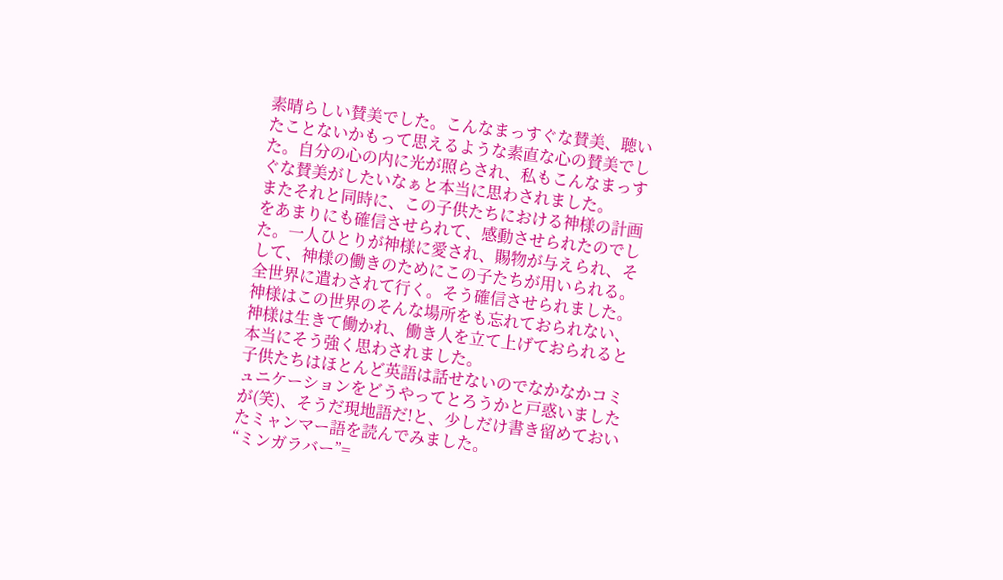素晴らしい賛美でした。こんなまっすぐな賛美、聴いたことないかもって思えるような素直な心の賛美でした。自分の心の内に光が照らされ、私もこんなまっすぐな賛美がしたいなぁと本当に思わされました。
またそれと同時に、この子供たちにおける神様の計画をあまりにも確信させられて、感動させられたのでした。一人ひとりが神様に愛され、賜物が与えられ、そして、神様の働きのためにこの子たちが用いられる。全世界に遣わされて行く。そう確信させられました。
神様はこの世界のそんな場所をも忘れておられない、神様は生きて働かれ、働き人を立て上げておられると本当にそう強く思わされました。
子供たちはほとんど英語は話せないのでなかなかコミュニケーションをどうやってとろうかと戸惑いましたが(笑)、そうだ現地語だ!と、少しだけ書き留めておいたミャンマー語を読んでみました。
“ミンガラバー”=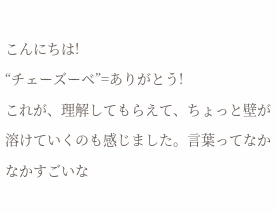こんにちは!
“チェーズーベ”=ありがとう!
これが、理解してもらえて、ちょっと壁が溶けていくのも感じました。言葉ってなかなかすごいな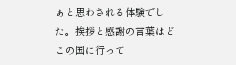ぁと思わされる体験でした。挨拶と感謝の言葉はどこの国に行って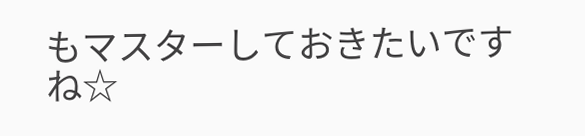もマスターしておきたいですね☆